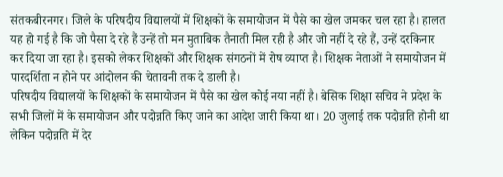संतकबीरनगर। जिले के परिषदीय विद्यालयों में शिक्षकों के समायोजन में पैसे का खेल जमकर चल रहा है। हालत यह हो गई है कि जो पैसा दे रहे हैं उन्हें तो मन मुताबिक तैनाती मिल रही है और जो नहीं दे रहे हैं, उन्हें दरकिनार कर दिया जा रहा है। इसको लेकर शिक्षकों और शिक्षक संगठनों में रोष व्याप्त है। शिक्षक नेताओं ने समायोजन में पारदर्शिता न होने पर आंदोलन की चेतावनी तक दे डाली है।
परिषदीय विद्यालयों के शिक्षकों के समायोजन में पैसे का खेल कोई नया नहीं है। बेसिक शिक्षा सचिव ने प्रदेश के सभी जिलों में के समायोजन और पदोन्नति किए जाने का आदेश जारी किया था। 20 जुलाई तक पदोन्नति होनी था लेकिन पदोन्नति में देर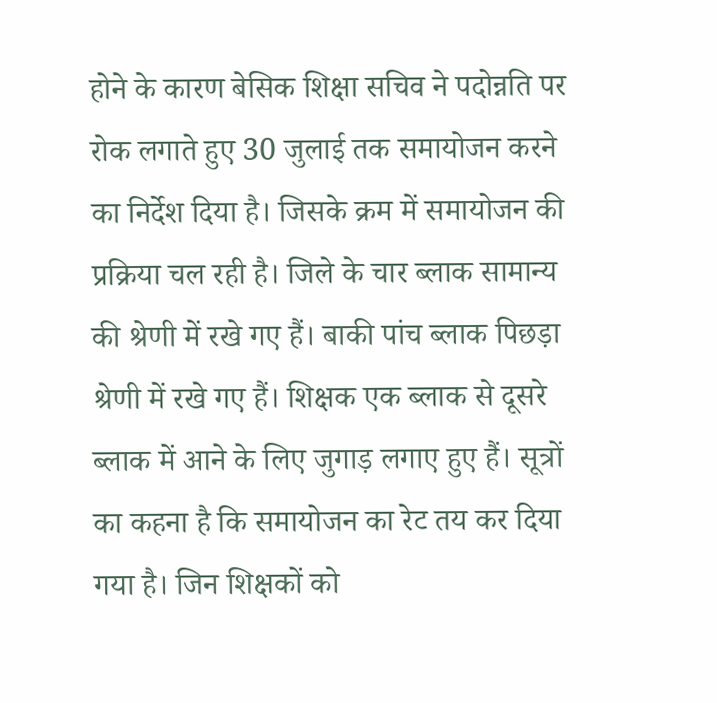होने के कारण बेसिक शिक्षा सचिव ने पदोन्नति पर रोक लगाते हुए 30 जुलाई तक समायोजन करने का निर्देश दिया है। जिसके क्रम में समायोजन की प्रक्रिया चल रही है। जिले के चार ब्लाक सामान्य की श्रेणी में रखे गए हैं। बाकी पांच ब्लाक पिछड़ा श्रेणी में रखे गए हैं। शिक्षक एक ब्लाक से दूसरे ब्लाक में आने के लिए जुगाड़ लगाए हुए हैं। सूत्रों का कहना है कि समायोजन का रेट तय कर दिया गया है। जिन शिक्षकों को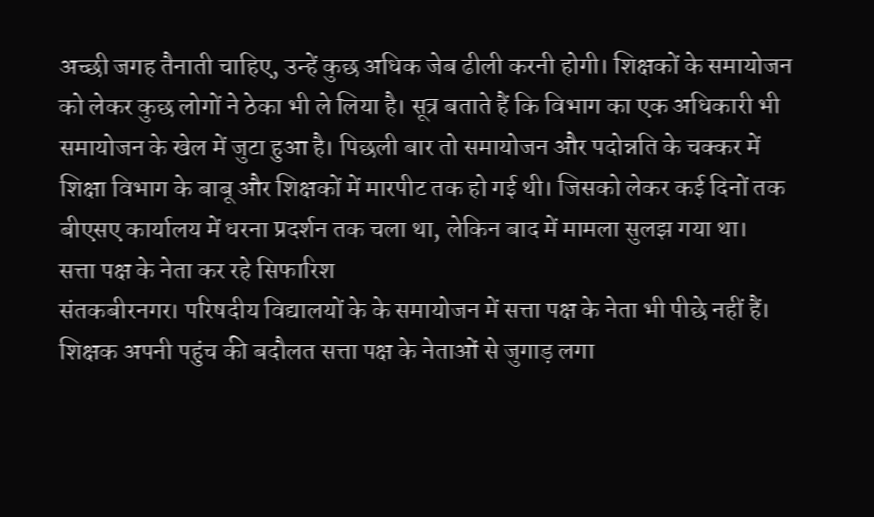अच्छी जगह तैनाती चाहिए, उन्हें कुछ अधिक जेब ढीली करनी होगी। शिक्षकों के समायोजन को लेकर कुछ लोगों ने ठेका भी ले लिया है। सूत्र बताते हैं कि विभाग का एक अधिकारी भी समायोजन के खेल में जुटा हुआ है। पिछली बार तो समायोजन और पदोन्नति के चक्कर में शिक्षा विभाग के बाबू और शिक्षकों में मारपीट तक हो गई थी। जिसको लेकर कई दिनों तक बीएसए कार्यालय में धरना प्रदर्शन तक चला था, लेकिन बाद में मामला सुलझ गया था।
सत्ता पक्ष के नेता कर रहे सिफारिश
संतकबीरनगर। परिषदीय विद्यालयों के के समायोजन में सत्ता पक्ष के नेता भी पीछे नहीं हैं। शिक्षक अपनी पहुंच की बदौलत सत्ता पक्ष के नेताओं से जुगाड़ लगा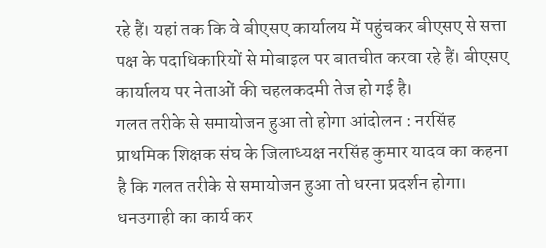रहे हैं। यहां तक कि वे बीएसए कार्यालय में पहुंचकर बीएसए से सत्ता पक्ष के पदाधिकारियों से मोबाइल पर बातचीत करवा रहे हैं। बीएसए कार्यालय पर नेताओं की चहलकदमी तेज हो गई है।
गलत तरीके से समायोजन हुआ तो होगा आंदोलन : नरसिंह
प्राथमिक शिक्षक संघ के जिलाध्यक्ष नरसिंह कुमार यादव का कहना है कि गलत तरीके से समायोजन हुआ तो धरना प्रदर्शन होगा। धनउगाही का कार्य कर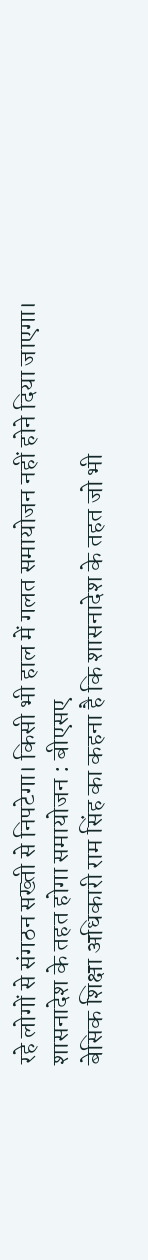रहे लोगों से संगठन सख्ती से निपटेगा। किसी भी हाल में गलत समायोजन नहीं होने दिया जाएगा।
शासनादेश के तहत होगा समायोजन : बीएसए
बेसिक शिक्षा अधिकारी राम सिंह का कहना है कि शासनादेश के तहत जो भी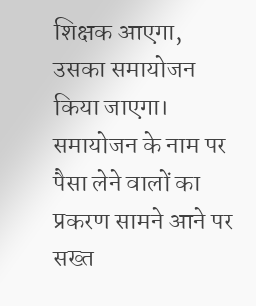शिक्षक आएगा, उसका समायोजन किया जाएगा। समायोजन के नाम पर पैसा लेने वालों का प्रकरण सामने आने पर सख्त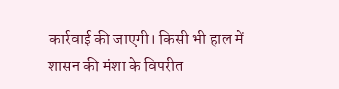कार्रवाई की जाएगी। किसी भी हाल में शासन की मंशा के विपरीत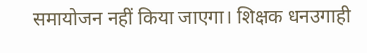समायोजन नहीं किया जाएगा। शिक्षक धनउगाही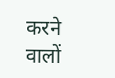करने वालों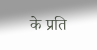के प्रति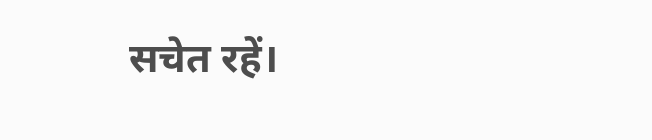सचेत रहें।